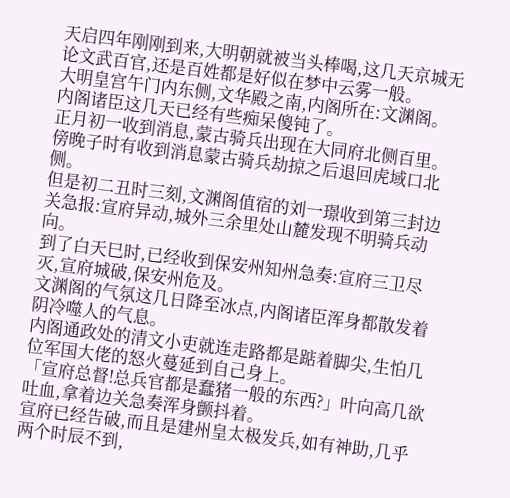天启四年刚刚到来,大明朝就被当头棒喝,这几天京城无论文武百官,还是百姓都是好似在梦中云雾一般。
大明皇宫午门内东侧,文华殿之南,内阁所在:文渊阁。
内阁诸臣这几天已经有些痴呆傻钝了。
正月初一收到消息,蒙古骑兵出现在大同府北侧百里。
傍晚子时有收到消息蒙古骑兵劫掠之后退回虎域口北侧。
但是初二丑时三刻,文渊阁值宿的刘一璟收到第三封边关急报:宣府异动,城外三余里处山麓发现不明骑兵动向。
到了白天巳时,已经收到保安州知州急奏:宣府三卫尽灭,宣府城破,保安州危及。
文渊阁的气氛这几日降至冰点,内阁诸臣浑身都散发着阴冷噬人的气息。
内阁通政处的清文小吏就连走路都是踮着脚尖,生怕几位军国大佬的怒火蔓延到自己身上。
「宣府总督!总兵官都是蠢猪一般的东西?」叶向高几欲吐血,拿着边关急奏浑身颤抖着。
宣府已经告破,而且是建州皇太极发兵,如有神助,几乎两个时辰不到,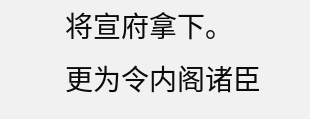将宣府拿下。
更为令内阁诸臣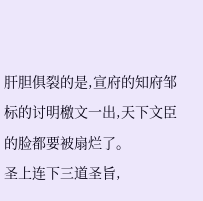肝胆俱裂的是,宣府的知府邹标的讨明檄文一出,天下文臣的脸都要被扇烂了。
圣上连下三道圣旨,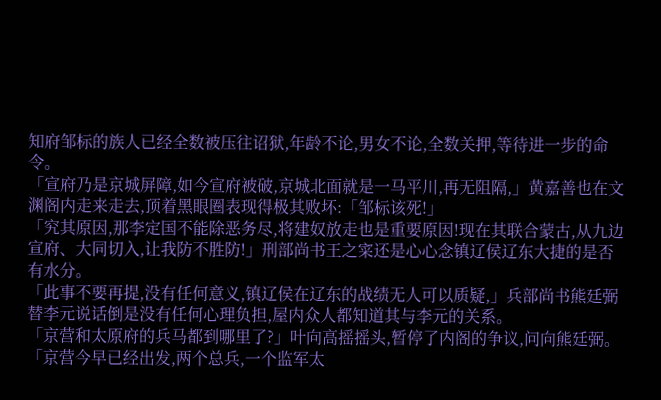知府邹标的族人已经全数被压往诏狱,年龄不论,男女不论,全数关押,等待进一步的命令。
「宣府乃是京城屏障,如今宣府被破,京城北面就是一马平川,再无阻隔,」黄嘉善也在文渊阁内走来走去,顶着黑眼圈表现得极其败坏:「邹标该死!」
「究其原因,那李定国不能除恶务尽,将建奴放走也是重要原因!现在其联合蒙古,从九边宣府、大同切入,让我防不胜防!」刑部尚书王之寀还是心心念镇辽侯辽东大捷的是否有水分。
「此事不要再提,没有任何意义,镇辽侯在辽东的战绩无人可以质疑,」兵部尚书熊廷弼替李元说话倒是没有任何心理负担,屋内众人都知道其与李元的关系。
「京营和太原府的兵马都到哪里了?」叶向高摇摇头,暂停了内阁的争议,问向熊廷弼。
「京营今早已经出发,两个总兵,一个监军太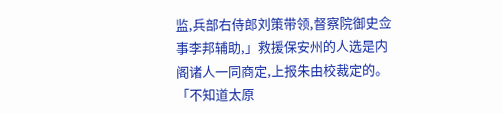监,兵部右侍郎刘策带领,督察院御史佥事李邦辅助,」救援保安州的人选是内阁诸人一同商定,上报朱由校裁定的。
「不知道太原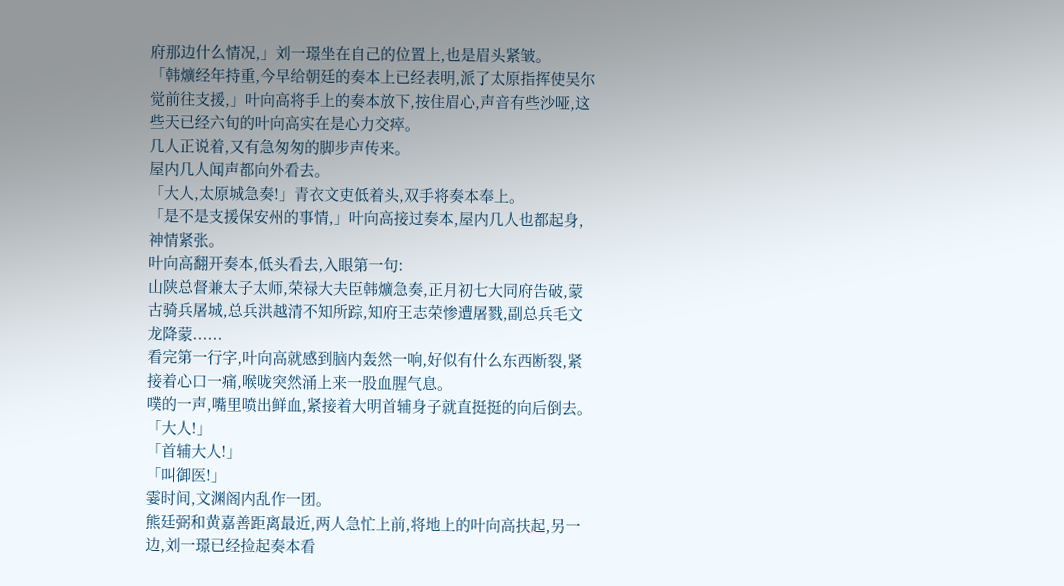府那边什么情况,」刘一璟坐在自己的位置上,也是眉头紧皱。
「韩爌经年持重,今早给朝廷的奏本上已经表明,派了太原指挥使吴尔觉前往支援,」叶向高将手上的奏本放下,按住眉心,声音有些沙哑,这些天已经六旬的叶向高实在是心力交瘁。
几人正说着,又有急匆匆的脚步声传来。
屋内几人闻声都向外看去。
「大人,太原城急奏!」青衣文吏低着头,双手将奏本奉上。
「是不是支援保安州的事情,」叶向高接过奏本,屋内几人也都起身,神情紧张。
叶向高翻开奏本,低头看去,入眼第一句:
山陕总督兼太子太师,荣禄大夫臣韩爌急奏,正月初七大同府告破,蒙古骑兵屠城,总兵洪越清不知所踪,知府王志荣惨遭屠戮,副总兵毛文龙降蒙......
看完第一行字,叶向高就感到脑内轰然一响,好似有什么东西断裂,紧接着心口一痛,喉咙突然涌上来一股血腥气息。
噗的一声,嘴里喷出鲜血,紧接着大明首辅身子就直挺挺的向后倒去。
「大人!」
「首辅大人!」
「叫御医!」
霎时间,文渊阁内乱作一团。
熊廷弼和黄嘉善距离最近,两人急忙上前,将地上的叶向高扶起,另一边,刘一璟已经捡起奏本看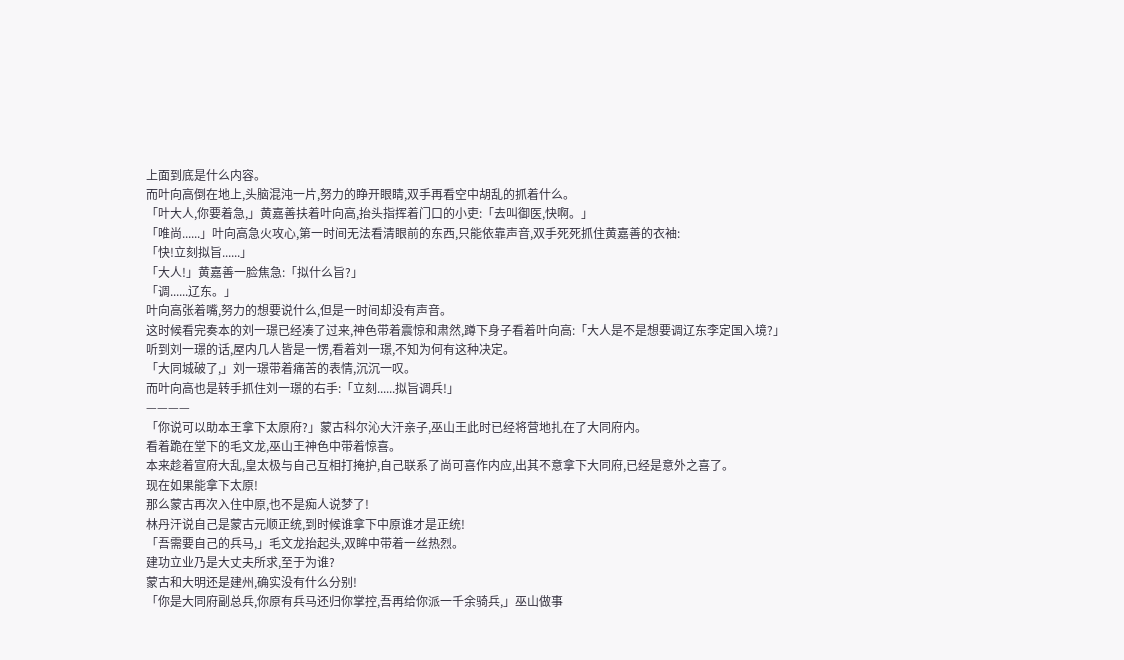上面到底是什么内容。
而叶向高倒在地上,头脑混沌一片,努力的睁开眼睛,双手再看空中胡乱的抓着什么。
「叶大人,你要着急,」黄嘉善扶着叶向高,抬头指挥着门口的小吏:「去叫御医,快啊。」
「唯尚......」叶向高急火攻心,第一时间无法看清眼前的东西,只能依靠声音,双手死死抓住黄嘉善的衣袖:
「快!立刻拟旨......」
「大人!」黄嘉善一脸焦急:「拟什么旨?」
「调......辽东。」
叶向高张着嘴,努力的想要说什么,但是一时间却没有声音。
这时候看完奏本的刘一璟已经凑了过来,神色带着震惊和肃然,蹲下身子看着叶向高:「大人是不是想要调辽东李定国入境?」
听到刘一璟的话,屋内几人皆是一愣,看着刘一璟,不知为何有这种决定。
「大同城破了,」刘一璟带着痛苦的表情,沉沉一叹。
而叶向高也是转手抓住刘一璟的右手:「立刻......拟旨调兵!」
————
「你说可以助本王拿下太原府?」蒙古科尔沁大汗亲子,巫山王此时已经将营地扎在了大同府内。
看着跪在堂下的毛文龙,巫山王神色中带着惊喜。
本来趁着宣府大乱,皇太极与自己互相打掩护,自己联系了尚可喜作内应,出其不意拿下大同府,已经是意外之喜了。
现在如果能拿下太原!
那么蒙古再次入住中原,也不是痴人说梦了!
林丹汗说自己是蒙古元顺正统,到时候谁拿下中原谁才是正统!
「吾需要自己的兵马,」毛文龙抬起头,双眸中带着一丝热烈。
建功立业乃是大丈夫所求,至于为谁?
蒙古和大明还是建州,确实没有什么分别!
「你是大同府副总兵,你原有兵马还归你掌控,吾再给你派一千余骑兵,」巫山做事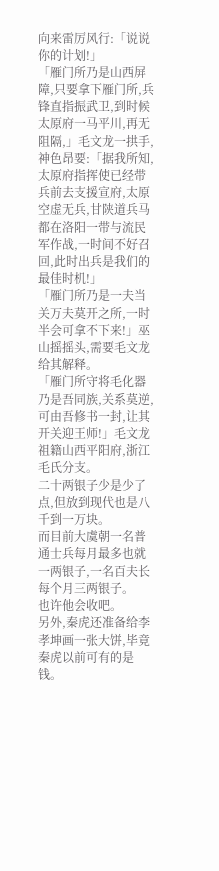向来雷厉风行:「说说你的计划!」
「雁门所乃是山西屏障,只要拿下雁门所,兵锋直指振武卫,到时候太原府一马平川,再无阻隔,」毛文龙一拱手,神色昂要:「据我所知,太原府指挥使已经带兵前去支援宣府,太原空虚无兵,甘陕道兵马都在洛阳一带与流民军作战,一时间不好召回,此时出兵是我们的最佳时机!」
「雁门所乃是一夫当关万夫莫开之所,一时半会可拿不下来!」巫山摇摇头,需要毛文龙给其解释。
「雁门所守将毛化器乃是吾同族,关系莫逆,可由吾修书一封,让其开关迎王师!」毛文龙祖籍山西平阳府,浙江毛氏分支。
二十两银子少是少了点,但放到现代也是八千到一万块。
而目前大虞朝一名普通士兵每月最多也就一两银子,一名百夫长每个月三两银子。
也许他会收吧。
另外,秦虎还准备给李孝坤画一张大饼,毕竟秦虎以前可有的是钱。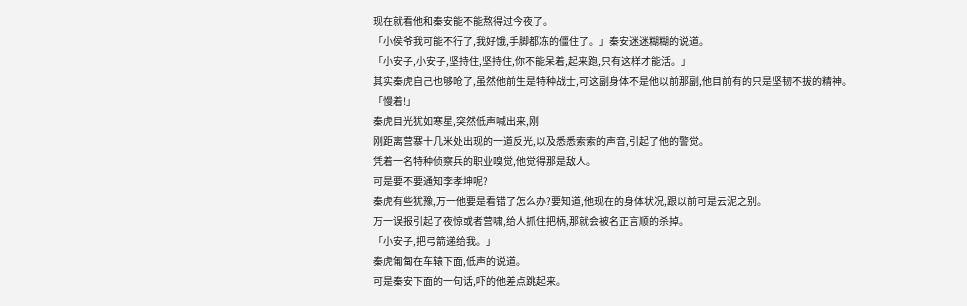现在就看他和秦安能不能熬得过今夜了。
「小侯爷我可能不行了,我好饿,手脚都冻的僵住了。」秦安迷迷糊糊的说道。
「小安子,小安子,坚持住,坚持住,你不能呆着,起来跑,只有这样才能活。」
其实秦虎自己也够呛了,虽然他前生是特种战士,可这副身体不是他以前那副,他目前有的只是坚韧不拔的精神。
「慢着!」
秦虎目光犹如寒星,突然低声喊出来,刚
刚距离营寨十几米处出现的一道反光,以及悉悉索索的声音,引起了他的警觉。
凭着一名特种侦察兵的职业嗅觉,他觉得那是敌人。
可是要不要通知李孝坤呢?
秦虎有些犹豫,万一他要是看错了怎么办?要知道,他现在的身体状况,跟以前可是云泥之别。
万一误报引起了夜惊或者营啸,给人抓住把柄,那就会被名正言顺的杀掉。
「小安子,把弓箭递给我。」
秦虎匍匐在车辕下面,低声的说道。
可是秦安下面的一句话,吓的他差点跳起来。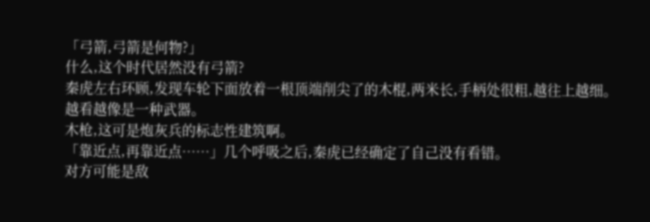「弓箭,弓箭是何物?」
什么,这个时代居然没有弓箭?
秦虎左右环顾,发现车轮下面放着一根顶端削尖了的木棍,两米长,手柄处很粗,越往上越细。
越看越像是一种武器。
木枪,这可是炮灰兵的标志性建筑啊。
「靠近点,再靠近点……」几个呼吸之后,秦虎已经确定了自己没有看错。
对方可能是敌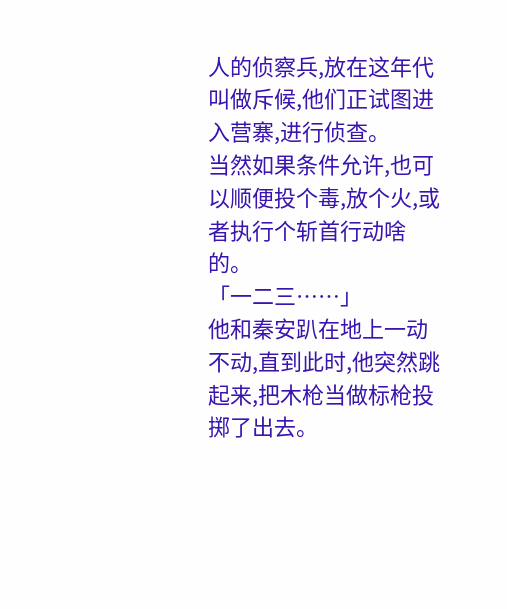人的侦察兵,放在这年代叫做斥候,他们正试图进入营寨,进行侦查。
当然如果条件允许,也可以顺便投个毒,放个火,或者执行个斩首行动啥的。
「一二三……」
他和秦安趴在地上一动不动,直到此时,他突然跳起来,把木枪当做标枪投掷了出去。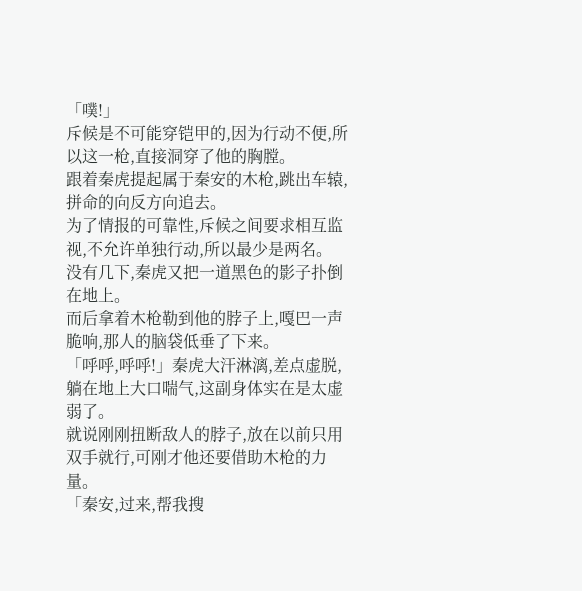「噗!」
斥候是不可能穿铠甲的,因为行动不便,所以这一枪,直接洞穿了他的胸膛。
跟着秦虎提起属于秦安的木枪,跳出车辕,拼命的向反方向追去。
为了情报的可靠性,斥候之间要求相互监视,不允许单独行动,所以最少是两名。
没有几下,秦虎又把一道黑色的影子扑倒在地上。
而后拿着木枪勒到他的脖子上,嘎巴一声脆响,那人的脑袋低垂了下来。
「呼呼,呼呼!」秦虎大汗淋漓,差点虚脱,躺在地上大口喘气,这副身体实在是太虚弱了。
就说刚刚扭断敌人的脖子,放在以前只用双手就行,可刚才他还要借助木枪的力量。
「秦安,过来,帮我搜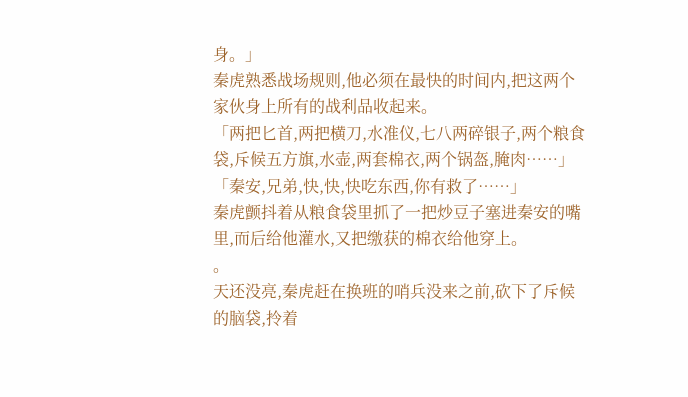身。」
秦虎熟悉战场规则,他必须在最快的时间内,把这两个家伙身上所有的战利品收起来。
「两把匕首,两把横刀,水准仪,七八两碎银子,两个粮食袋,斥候五方旗,水壶,两套棉衣,两个锅盔,腌肉……」
「秦安,兄弟,快,快,快吃东西,你有救了……」
秦虎颤抖着从粮食袋里抓了一把炒豆子塞进秦安的嘴里,而后给他灌水,又把缴获的棉衣给他穿上。
。
天还没亮,秦虎赶在换班的哨兵没来之前,砍下了斥候的脑袋,拎着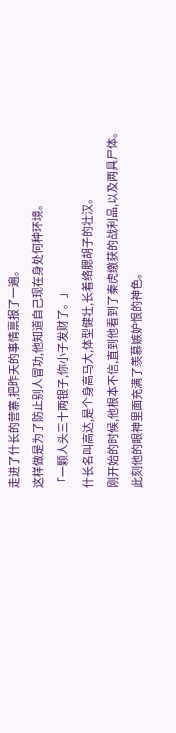走进了什长的营寨,把昨天的事情禀报了一遍。
这样做是为了防止别人冒功,他知道自己现在身处何种环境。
「一颗人头三十两银子,你小子发财了。」
什长名叫高达,是个身高马大,体型健壮,长着络腮胡子的壮汉。
刚开始的时候,他根本不信,直到他看到了秦虎缴获的战利品,以及两具尸体。
此刻他的眼神里面充满了羡慕嫉妒恨的神色。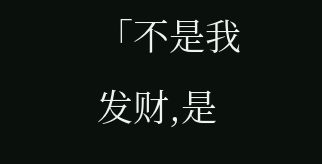「不是我发财,是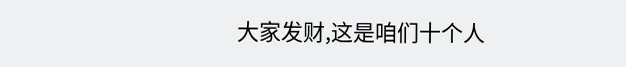大家发财,这是咱们十个人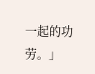一起的功劳。」